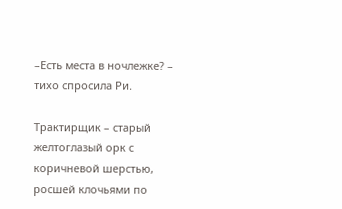–Есть места в ночлежке? – тихо спросила Ри.

Трактирщик – старый желтоглазый орк с коричневой шерстью, росшей клочьями по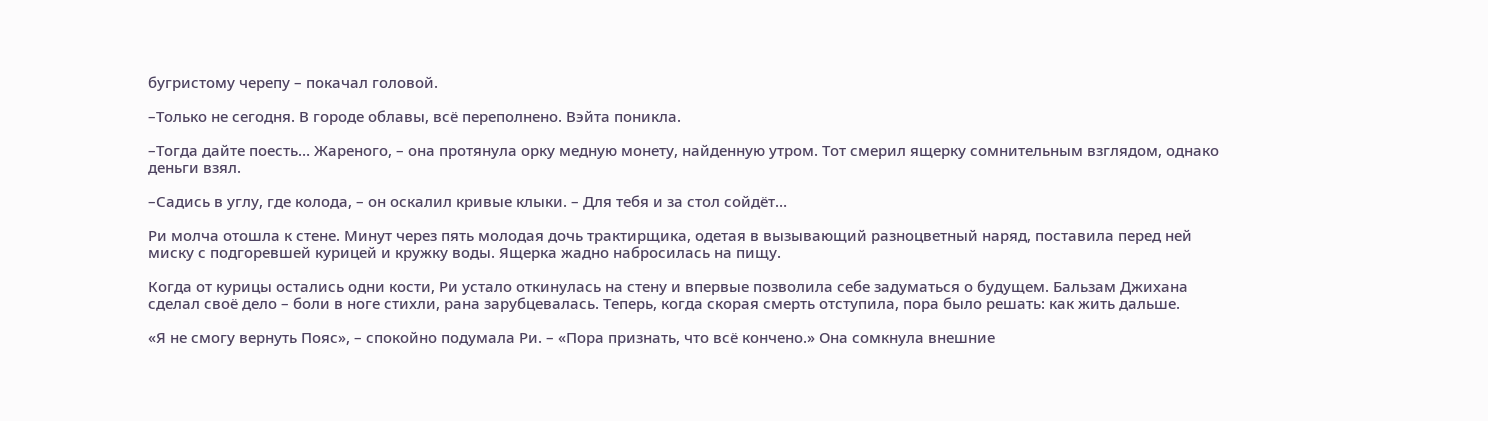бугристому черепу – покачал головой.

–Только не сегодня. В городе облавы, всё переполнено. Вэйта поникла.

–Тогда дайте поесть… Жареного, – она протянула орку медную монету, найденную утром. Тот смерил ящерку сомнительным взглядом, однако деньги взял.

–Садись в углу, где колода, – он оскалил кривые клыки. – Для тебя и за стол сойдёт…

Ри молча отошла к стене. Минут через пять молодая дочь трактирщика, одетая в вызывающий разноцветный наряд, поставила перед ней миску с подгоревшей курицей и кружку воды. Ящерка жадно набросилась на пищу.

Когда от курицы остались одни кости, Ри устало откинулась на стену и впервые позволила себе задуматься о будущем. Бальзам Джихана сделал своё дело – боли в ноге стихли, рана зарубцевалась. Теперь, когда скорая смерть отступила, пора было решать: как жить дальше.

«Я не смогу вернуть Пояс», – спокойно подумала Ри. – «Пора признать, что всё кончено.» Она сомкнула внешние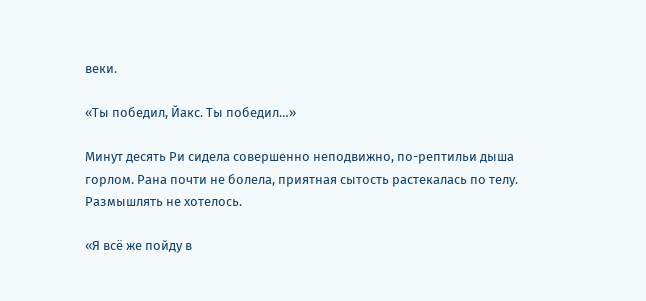веки.

«Ты победил, Йакс. Ты победил…»

Минут десять Ри сидела совершенно неподвижно, по-рептильи дыша горлом. Рана почти не болела, приятная сытость растекалась по телу. Размышлять не хотелось.

«Я всё же пойду в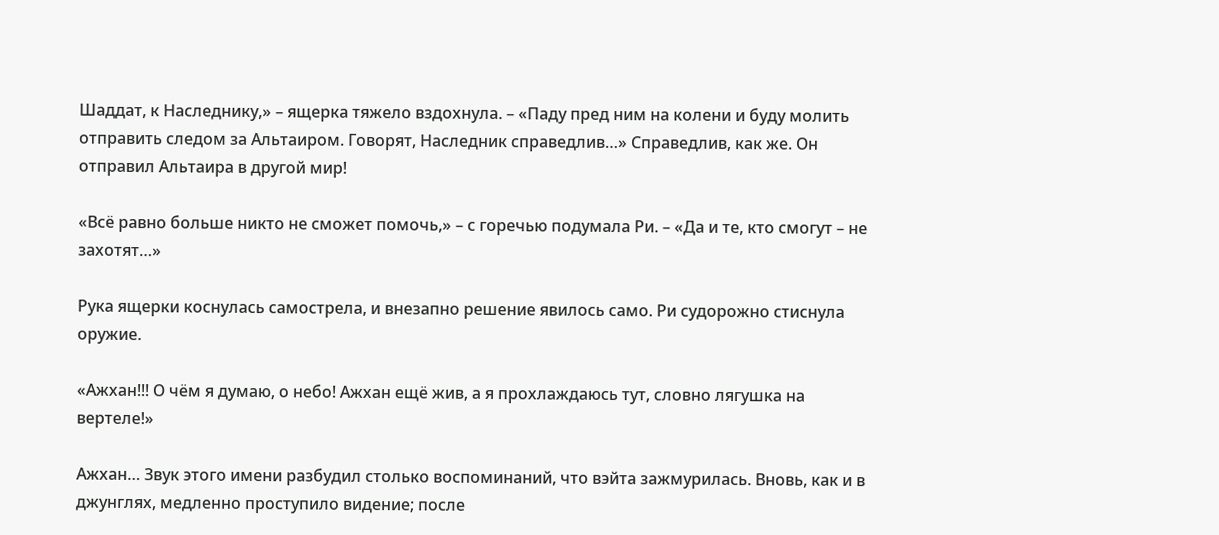Шаддат, к Наследнику,» – ящерка тяжело вздохнула. – «Паду пред ним на колени и буду молить отправить следом за Альтаиром. Говорят, Наследник справедлив…» Справедлив, как же. Он отправил Альтаира в другой мир!

«Всё равно больше никто не сможет помочь,» – с горечью подумала Ри. – «Да и те, кто смогут – не захотят…»

Рука ящерки коснулась самострела, и внезапно решение явилось само. Ри судорожно стиснула оружие.

«Ажхан!!! О чём я думаю, о небо! Ажхан ещё жив, а я прохлаждаюсь тут, словно лягушка на вертеле!»

Ажхан… Звук этого имени разбудил столько воспоминаний, что вэйта зажмурилась. Вновь, как и в джунглях, медленно проступило видение; после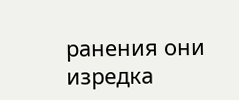ранения они изредка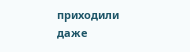приходили даже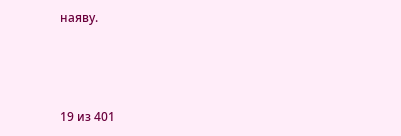наяву.



19 из 401